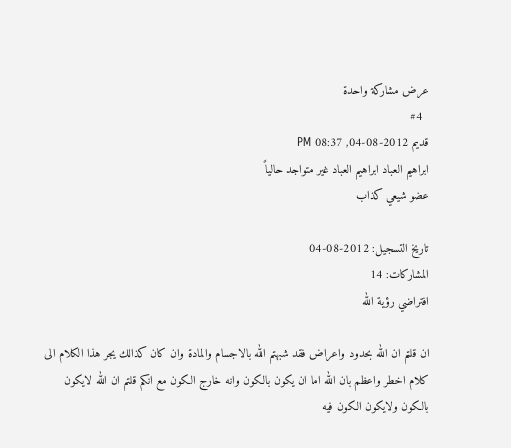عرض مشاركة واحدة
  #4
قديم 2012-08-04, 08:37 PM
ابراهيم العباد ابراهيم العباد غير متواجد حالياً
عضو شيعي كذاب

تاريخ التسجيل: 2012-08-04
المشاركات: 14
افتراضي رؤية الله

ان قلتم ان الله بحدود واعراض فقد شبهتم الله بالاجسام والمادة وان كان كذالك يجر هذا الكلام الى كلام اخطر واعظم بان الله اما ان يكون بالكون وانه خارج الكون مع انكم قلتم ان الله لايكون بالكون ولايكون الكون فيه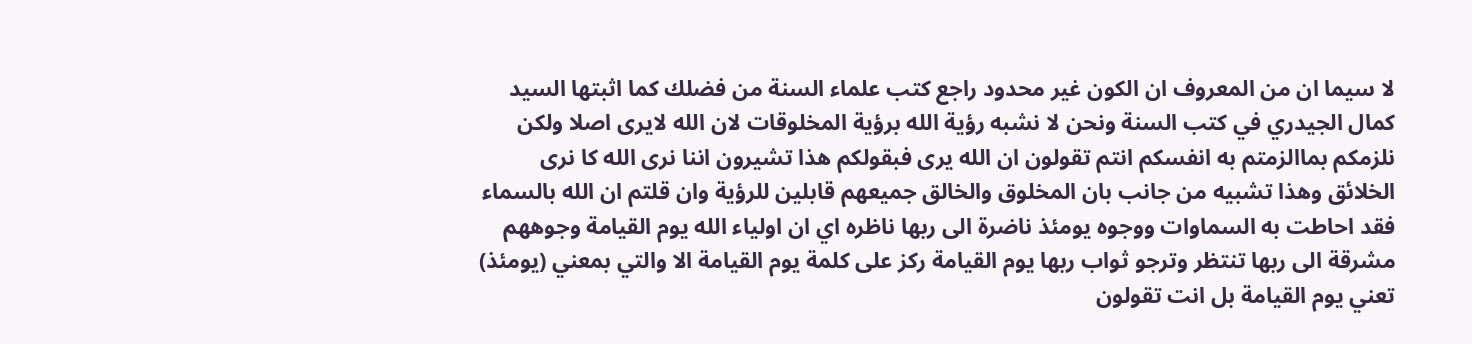لا سيما ان من المعروف ان الكون غير محدود راجع كتب علماء السنة من فضلك كما اثبتها السيد كمال الجيدري في كتب السنة ونحن لا نشبه رؤية الله برؤية المخلوقات لان الله لايرى اصلا ولكن نلزمكم بماالزمتم به انفسكم انتم تقولون ان الله يرى فبقولكم هذا تشيرون اننا نرى الله كا نرى الخلائق وهذا تشبيه من جانب بان المخلوق والخالق جميعهم قابلين للرؤية وان قلتم ان الله بالسماء فقد احاطت به السماوات ووجوه يومئذ ناضرة الى ربها ناظره اي ان اولياء الله يوم القيامة وجوههم مشرقة الى ربها تنتظر وترجو ثواب ربها يوم القيامة ركز على كلمة يوم القيامة الا والتي بمعني (يومئذ) تعني يوم القيامة بل انت تقولون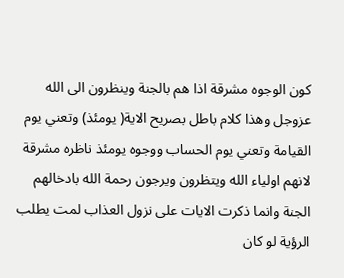كون الوجوه مشرقة اذا هم بالجنة وينظرون الى الله عزوجل وهذا كلام باطل بصريح الاية( يومئذ) وتعني يوم القيامة وتعني يوم الحساب ووجوه يومئذ ناظره مشرقة لانهم اولياء الله ويتظرون ويرجون رحمة الله بادخالهم الجنة وانما ذكرت الايات على نزول العذاب لمت يطلب الرؤية لو كان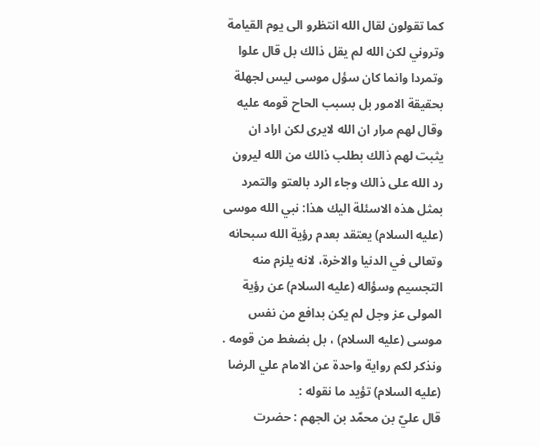كما تقولون لقال الله انتظرو الى يوم القيامة وتروني لكن الله لم يقل ذالك بل قال علوا وتمردا وانما كان سؤل موسى ليس لجهلة بحقيقة الامور بل بسبب الحاح قومه عليه وقال لهم مرار ان الله لايرى لكن اراد ان يثبت لهم ذالك بطلب ذالك من الله ليرون رد الله على ذالك وجاء الرد بالعتو والتمرد بمثل هذه الاسئلة اليك هذا: نبي الله موسى (عليه السلام) يعتقد بعدم رؤية الله سبحانه وتعالى في الدنيا والاخرة، لانه يلزم منه التجسيم وسؤاله (عليه السلام) عن رؤية المولى عز وجل لم يكن بدافع من نفس موسى (عليه السلام) ، بل بضغط من قومه .
ونذكر لكم رواية واحدة عن الامام علي الرضا (عليه السلام) تؤيد ما نقوله :
قال عليّ بن محمّد بن الجهم : حضرت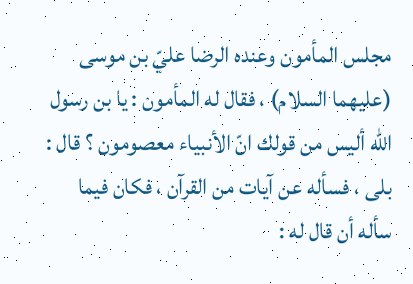مجلس المأمون وعنده الرضا عليّ بن موسى (عليهما السلام) ، فقال له المأمون : يا بن رسول الله أليس من قولك انّ الأنبياء معصومون ؟ قال : بلى ، فسأله عن آيات من القرآن ، فكان فيما سأله أن قال له :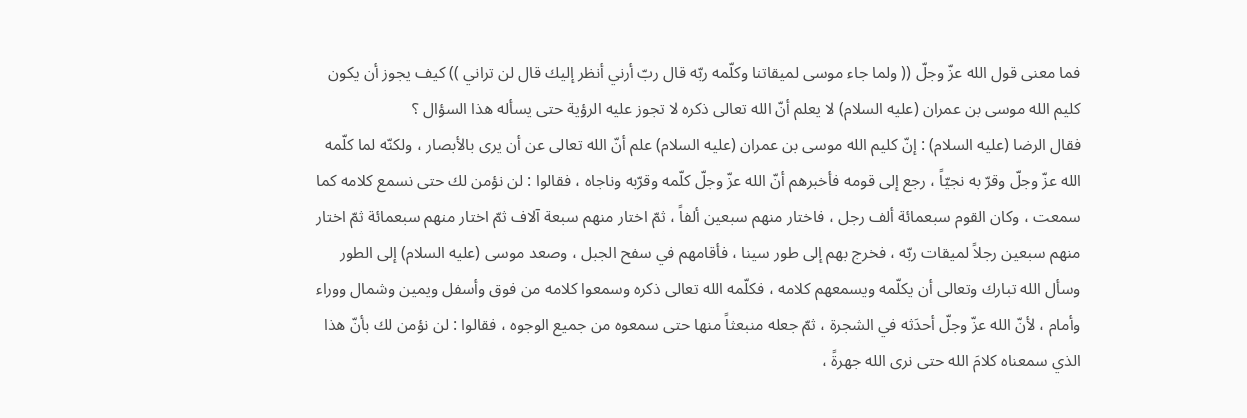فما معنى قول الله عزّ وجلّ (( ولما جاء موسى لميقاتنا وكلّمه ربّه قال ربّ أرني أنظر إليك قال لن تراني )) كيف يجوز أن يكون كليم الله موسى بن عمران (عليه السلام) لا يعلم أنّ الله تعالى ذكره لا تجوز عليه الرؤية حتى يسأله هذا السؤال ؟
فقال الرضا (عليه السلام) : إنّ كليم الله موسى بن عمران (عليه السلام) علم أنّ الله تعالى عن أن يرى بالأبصار ، ولكنّه لما كلّمه الله عزّ وجلّ وقرّ به نجيّاً ، رجع إلى قومه فأخبرهم أنّ الله عزّ وجلّ كلّمه وقرّبه وناجاه ، فقالوا : لن نؤمن لك حتى نسمع كلامه كما سمعت ، وكان القوم سبعمائة ألف رجل ، فاختار منهم سبعين ألفاً ، ثمّ اختار منهم سبعة آلاف ثمّ اختار منهم سبعمائة ثمّ اختار منهم سبعين رجلاً لميقات ربّه ، فخرج بهم إلى طور سينا ، فأقامهم في سفح الجبل ، وصعد موسى (عليه السلام) إلى الطور وسأل الله تبارك وتعالى أن يكلّمه ويسمعهم كلامه ، فكلّمه الله تعالى ذكره وسمعوا كلامه من فوق وأسفل ويمين وشمال ووراء وأمام ، لأنّ الله عزّ وجلّ أحدَثه في الشجرة ، ثمّ جعله منبعثاً منها حتى سمعوه من جميع الوجوه ، فقالوا : لن نؤمن لك بأنّ هذا الذي سمعناه كلامَ الله حتى نرى الله جهرةً ،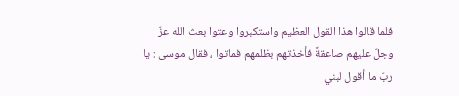فلما قالوا هذا القول العظيم واستكبروا وعتوا بعث الله عزّ وجلّ عليهم صاعقةً فأخذتهم بظلمهم فماتوا ، فقال موسى : يا ربّ ما أقول لبني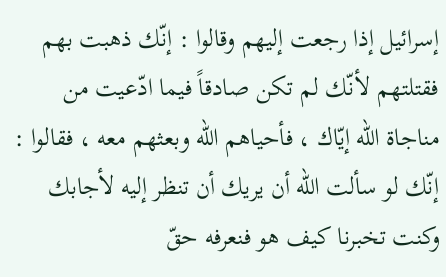إسرائيل إذا رجعت إليهم وقالوا : إنّك ذهبت بهم فقتلتهم لأنّك لم تكن صادقاً فيما ادّعيت من مناجاة الله إيّاك ، فأحياهم الله وبعثهم معه ، فقالوا : إنّك لو سألت الله أن يريك أن تنظر إليه لأجابك وكنت تخبرنا كيف هو فنعرفه حقّ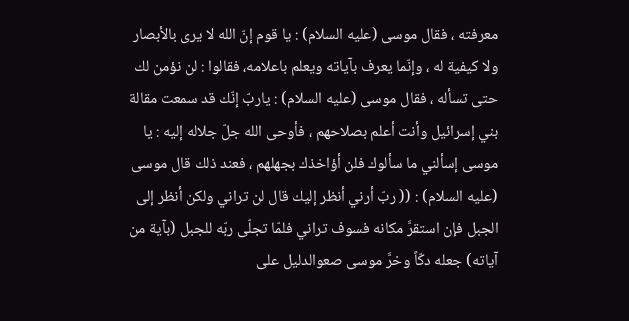معرفته ، فقال موسى (عليه السلام) : يا قوم إنّ الله لا يرى بالأبصار ولا كيفية له ، وإنّما يعرف بآياته ويعلم باعلامه، فقالوا : لن نؤمن لك حتى تسأله ، فقال موسى (عليه السلام) : ياربّ إنّك قد سمعت مقالة بني إسرائيل وأنت أعلم بصلاحهم ، فأوحى الله جلّ جلاله إليه : يا موسى إسألني ما سألوك فلن أؤاخذك بجهلهم ، فعند ذلك قال موسى (عليه السلام) : (( ربّ أرني أنظر إليك قال لن تراني ولكن أنظر إلى الجبل فإن استقرَّ مكانه فسوف تراني فلمّا تجلّى ربّه للجبل (بآية من آياته) جعله دكّاً وخرَّ موسى صعوالدليل على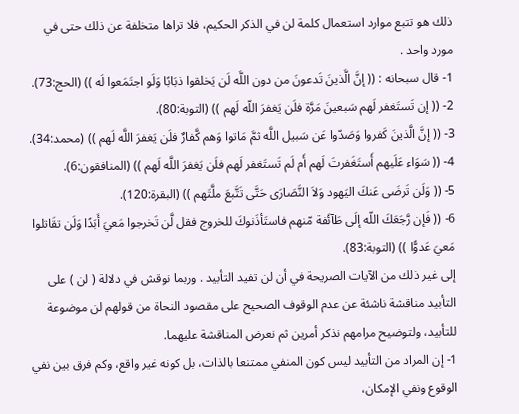ذلك هو تتبع موارد استعمال كلمة لن في الذكر الحكيم، فلا تراها متخلفة عن ذلك حتى في مورد واحد .
1- قال سبحانه : (( إنَّ الَّذينَ تَدعونَ من دون اللَّه لَن يَخلقوا ذبَابًا وَلَو اجتَمَعوا لَه )) (الحج:73).
2- (( إن تَستَغفر لَهم سَبعينَ مَرَّة فلَن يَغفرَ اللّه لَهم )) (التوبة:80).
3- (( إنَّ الَّذينَ كَفروا وَصَدّوا عَن سَبيل اللَّه ثمَّ مَاتوا وَهم كَّفارٌ فلَن يَغفرَ اللَّه لَهم )) (محمد:34).
4- (( سَوَاء عَلَيهم أَستَغَفرتَ لَهم أَم لَم تَستَغفر لَهم فلَن يَغفرَ اللَّه لَهم )) (المنافقون:6).
5- (( وَلَن تَرضَى عَنكَ اليَهود وَلاَ النَّصَارَى حَتَّى تَتَّبعَ ملَّتَهم )) (البقرة:120).
6- (( فَإن رَّجَعَكَ اللّه إلَى طَآئَفة مّنهم فاستَأذَنوكَ للخروج فقل لَّن تَخرجوا مَعيَ أَبَدًا وَلَن تقَاتلوا مَعيَ عَدوًّا )) (التوبة:83).
إلى غير ذلك من الآيات الصريحة في أن لن تفيد التأبيد . وربما نوقش في دلالة ( لن ) على التأبيد مناقشة ناشئة عن عدم الوقوف الصحيح على مقصود النحاة من قولهم لن موضوعة للتأبيد، ولتوضيح مرامهم نذكر أمرين ثم نعرض المناقشة عليهما.
1- إن المراد من التأبيد ليس كون المنفي ممتنعا بالذات، بل كونه غير واقع، وكم فرق بين نفي الوقوع ونفي الإمكان،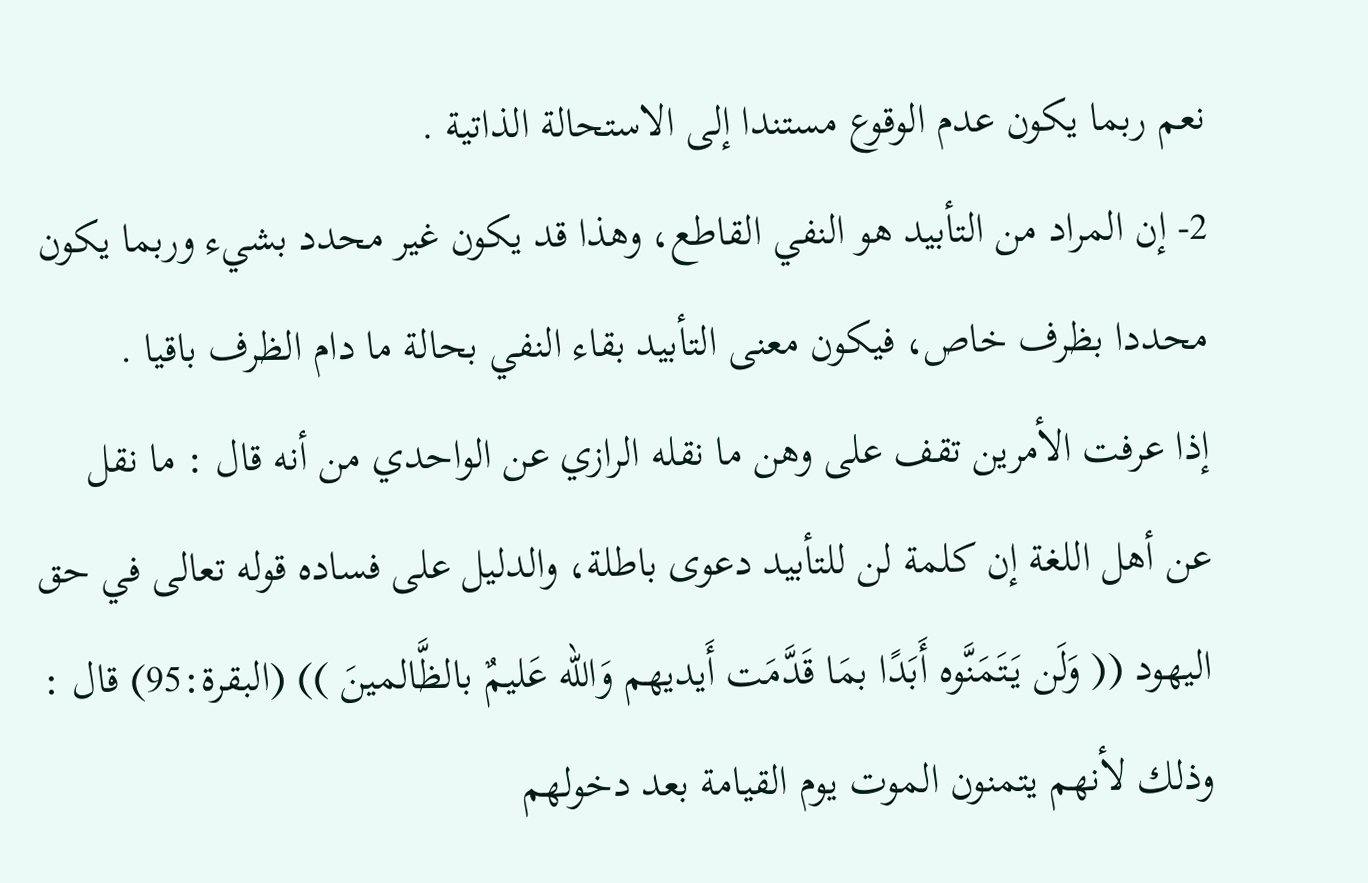نعم ربما يكون عدم الوقوع مستندا إلى الاستحالة الذاتية .
2- إن المراد من التأبيد هو النفي القاطع، وهذا قد يكون غير محدد بشيء وربما يكون محددا بظرف خاص، فيكون معنى التأبيد بقاء النفي بحالة ما دام الظرف باقيا .
إذا عرفت الأمرين تقف على وهن ما نقله الرازي عن الواحدي من أنه قال : ما نقل عن أهل اللغة إن كلمة لن للتأبيد دعوى باطلة، والدليل على فساده قوله تعالى في حق اليهود (( وَلَن يَتَمَنَّوه أَبَدًا بمَا قَدَّمَت أَيديهم وَاللّه عَليمٌ بالظَّالمينَ )) (البقرة:95) قال : وذلك لأنهم يتمنون الموت يوم القيامة بعد دخولهم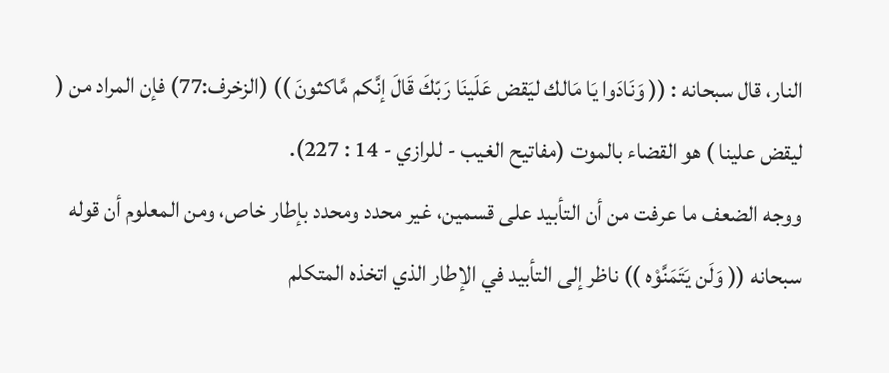النار، قال سبحانه : (( وَنَادَوا يَا مَالك ليَقض عَلَينَا رَبّكَ قَالَ إنَّكم مَّاكثونَ )) (الزخرف:77) فإن المراد من ( ليقض علينا ) هو القضاء بالموت (مفاتيح الغيب - للرازي - 14 : 227).
ووجه الضعف ما عرفت من أن التأبيد على قسمين، غير محدد ومحدد بإطار خاص، ومن المعلوم أن قوله سبحانه (( وَلَن يَتَمَنَّوْه )) ناظر إلى التأبيد في الإطار الذي اتخذه المتكلم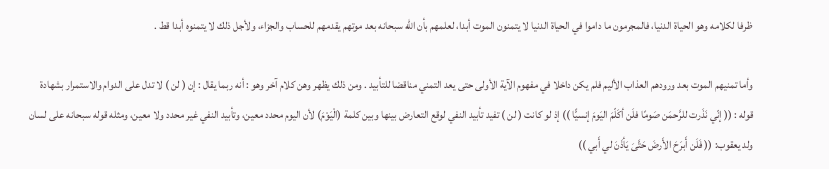ظرفا لكلامه وهو الحياة الدنيا، فالمجرمون ما داموا في الحياة الدنيا لا يتمنون الموت أبدا، لعلمهم بأن الله سبحانه بعد موتهم يقدمهم للحساب والجزاء، ولأجل ذلك لا يتمنوه أبدا قط .

وأما تمنيهم الموت بعد ورودهم العذاب الأليم فلم يكن داخلا في مفهوم الآية الأولى حتى يعد التمني مناقضا للتأبيد . ومن ذلك يظهر وهن كلام آخر وهو : أنه ربما يقال : إن ( لن ) لا تدل على الدوام والاستمرار بشهادة قوله : (( إنّي نَذَرت للرَّحمَن صَومًا فلَن أكَلّمَ اليَومَ إنسيًّا )) إذ لو كانت ( لن ) تفيد تأبيد النفي لوقع التعارض بينها وبين كلمة (الْيَوْمَ) لأن اليوم محدد معين، وتأبيد النفي غير محدد ولا معين، ومثله قوله سبحانه على لسان ولد يعقوب: (( فَلَن أَبرَحَ الأَرضَ حَتَّىَ يَأذَنَ لي أَبي ))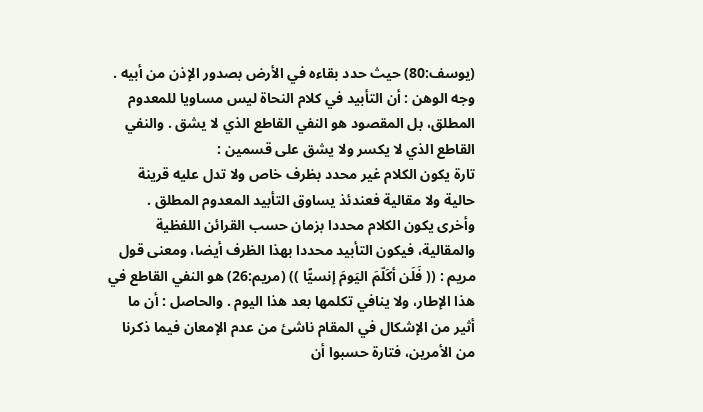(يوسف:80) حيث حدد بقاءه في الأرض بصدور الإذن من أبيه . وجه الوهن : أن التأبيد في كلام النحاة ليس مساويا للمعدوم المطلق، بل المقصود هو النفي القاطع الذي لا يشق . والنفي القاطع الذي لا يكسر ولا يشق على قسمين :
تارة يكون الكلام غير محدد بظرف خاص ولا تدل عليه قرينة حالية ولا مقالية فعندئذ يساوق التأبيد المعدوم المطلق . وأخرى يكون الكلام محددا بزمان حسب القرائن اللفظية والمقالية، فيكون التأبيد محددا بهذا الظرف أيضا، ومعنى قول مريم : (( فَلَن أكَلّمَ اليَومَ إنسيًّا )) (مريم:26) هو النفي القاطع في هذا الإطار، ولا ينافي تكلمها بعد هذا اليوم . والحاصل : أن ما أثير من الإشكال في المقام ناشئ من عدم الإمعان فيما ذكرنا من الأمرين، فتارة حسبوا أن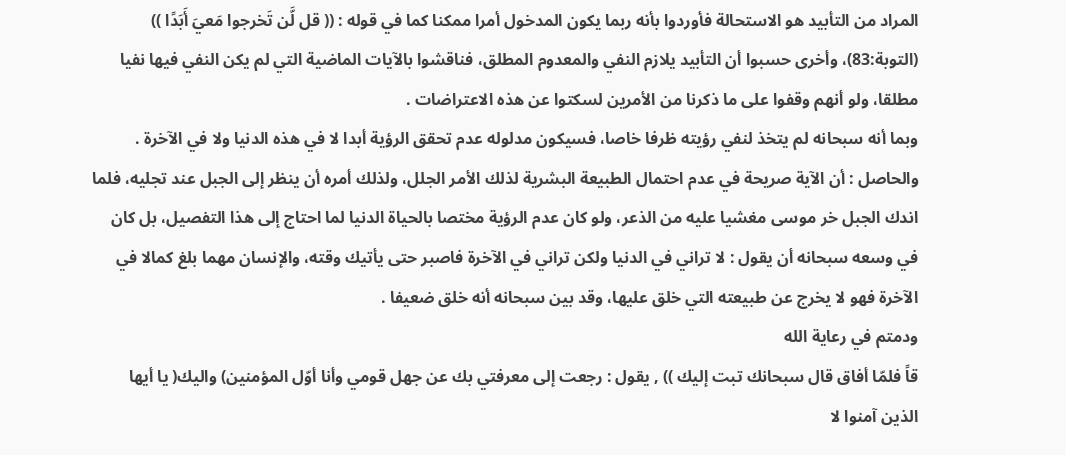المراد من التأبيد هو الاستحالة فأوردوا بأنه ربما يكون المدخول أمرا ممكنا كما في قوله : (( قل لَّن تَخرجوا مَعيَ أَبَدًا )) (التوبة:83)، وأخرى حسبوا أن التأبيد يلازم النفي والمعدوم المطلق، فناقشوا بالآيات الماضية التي لم يكن النفي فيها نفيا مطلقا، ولو أنهم وقفوا على ما ذكرنا من الأمرين لسكتوا عن هذه الاعتراضات .
وبما أنه سبحانه لم يتخذ لنفي رؤيته ظرفا خاصا، فسيكون مدلوله عدم تحقق الرؤية أبدا لا في هذه الدنيا ولا في الآخرة . والحاصل : أن الآية صريحة في عدم احتمال الطبيعة البشرية لذلك الأمر الجلل، ولذلك أمره أن ينظر إلى الجبل عند تجليه، فلما اندك الجبل خر موسى مغشيا عليه من الذعر، ولو كان عدم الرؤية مختصا بالحياة الدنيا لما احتاج إلى هذا التفصيل، بل كان في وسعه سبحانه أن يقول : لا تراني في الدنيا ولكن تراني في الآخرة فاصبر حتى يأتيك وقته، والإنسان مهما بلغ كمالا في الآخرة فهو لا يخرج عن طبيعته التي خلق عليها، وقد بين سبحانه أنه خلق ضعيفا .
ودمتم في رعاية الله
قاً فلمّا أفاق قال سبحانك تبت إليك )) , يقول : رجعت إلى معرفتي بك عن جهل قومي وأنا أوّل المؤمنين) واليك( يا أيها الذين آمنوا لا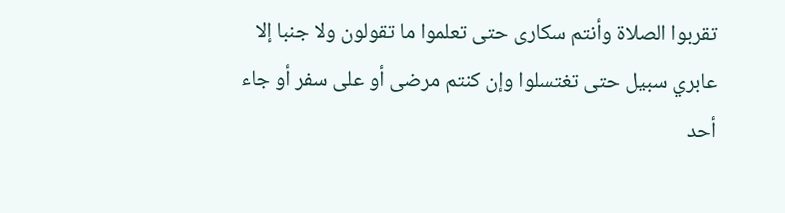تقربوا الصلاة وأنتم سكارى حتى تعلموا ما تقولون ولا جنبا إلا عابري سبيل حتى تغتسلوا وإن كنتم مرضى أو على سفر أو جاء أحد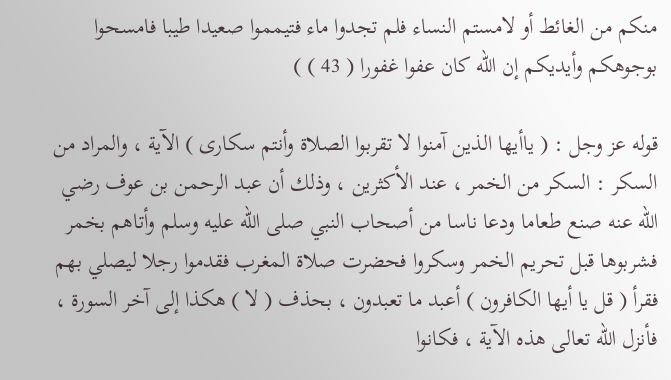منكم من الغائط أو لامستم النساء فلم تجدوا ماء فتيمموا صعيدا طيبا فامسحوا بوجوهكم وأيديكم إن الله كان عفوا غفورا ( 43 ) )

قوله عز وجل : ( ياأيها الذين آمنوا لا تقربوا الصلاة وأنتم سكارى ) الآية ، والمراد من السكر : السكر من الخمر ، عند الأكثرين ، وذلك أن عبد الرحمن بن عوف رضي الله عنه صنع طعاما ودعا ناسا من أصحاب النبي صلى الله عليه وسلم وأتاهم بخمر فشربوها قبل تحريم الخمر وسكروا فحضرت صلاة المغرب فقدموا رجلا ليصلي بهم فقرأ ( قل يا أيها الكافرون ) أعبد ما تعبدون ، بحذف ( لا ) هكذا إلى آخر السورة ، فأنزل الله تعالى هذه الآية ، فكانوا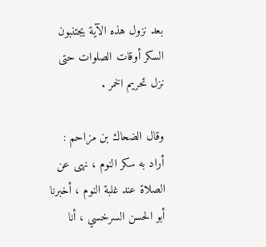بعد نزول هذه الآية يجتنبون السكر أوقات الصلوات حتى نزل تحريم الخمر .

وقال الضحاك بن مزاحم : أراد به سكر النوم ، نهى عن الصلاة عند غلبة النوم ، أخبرنا أبو الحسن السرخسي ، أنا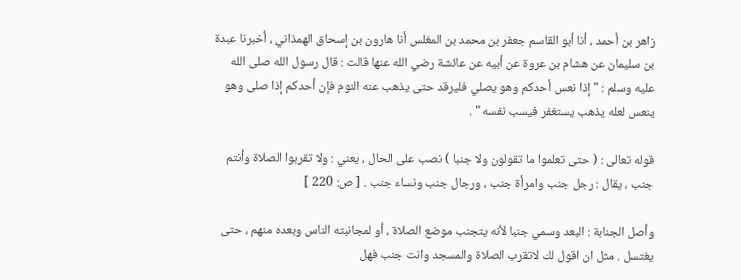زاهر بن أحمد ، أنا أبو القاسم جعفر بن محمد بن المغلس أنا هارون بن إسحاق الهمذاني ، أخبرنا عبدة بن سليمان عن هشام بن عروة عن أبيه عن عائشة رضي الله عنها قالت : قال رسول الله صلى الله عليه وسلم : " إذا نعس أحدكم وهو يصلي فليرقد حتى يذهب عنه النوم فإن أحدكم إذا صلى وهو ينعس لعله يذهب يستغفر فيسب نفسه " .

قوله تعالى : ( حتى تعلموا ما تقولون ولا جنبا ) نصب على الحال ، يعني : ولا تقربوا الصلاة وأنتم جنب ، يقال : رجل جنب وامرأة جنب ، ورجال جنب ونساء جنب . [ ص: 220 ]

وأصل الجنابة : البعد وسمي جنبا لأنه يتجنب موضع الصلاة ، أو لمجانبته الناس وبعده منهم ، حتى يغتسل . مثل ان اقول لك لاتقرب الصلاة والمسجد وانت جنب فهل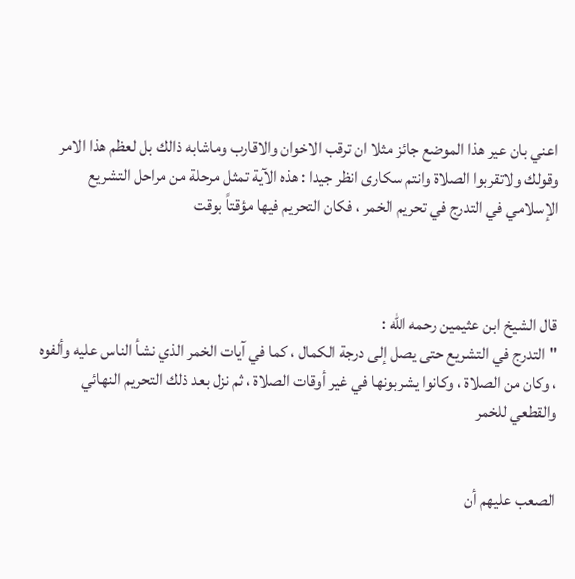اعني بان عير هذا الموضع جائز مثلا ان ترقب الاخوان والاقارب وماشابه ذالك بل لعظم هذا الامر وقولك ولاتقربوا الصلاة وانتم سكارى انظر جيدا : هذه الآية تمثل مرحلة من مراحل التشريع الإسلامي في التدرج في تحريم الخمر ، فكان التحريم فيها مؤقتاً بوقت



قال الشيخ ابن عثيمين رحمه الله :
"التدرج في التشريع حتى يصل إلى درجة الكمال ، كما في آيات الخمر الذي نشأ الناس عليه وألفوه ، وكان من الصلاة ، وكانوا يشربونها في غير أوقات الصلاة ، ثم نزل بعد ذلك التحريم النهائي والقطعي للخمر


الصعب عليهم أن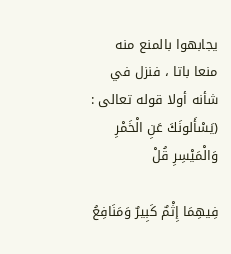يجابهوا بالمنع منه منعا باتا ، فنزل في شأنه أولا قوله تعالى : (يَسْأَلونَكَ عَنِ الْخَمْرِ وَالْمَيْسِرِ قُلْ

فِيهِمَا إِثْمٌ كَبِيرٌ وَمَنَافِعُ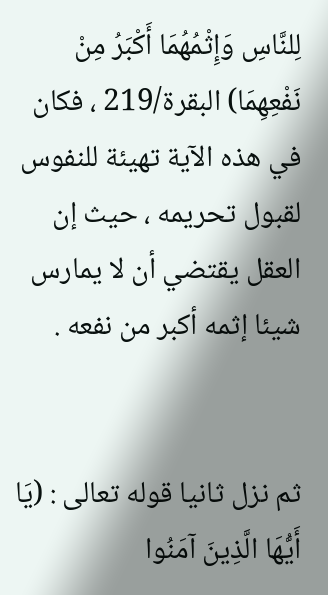لِلنَّاسِ وَإِثْمُهُمَا أَكْبَرُ مِنْ نَفْعِهِمَا) البقرة/219 ، فكان في هذه الآية تهيئة للنفوس لقبول تحريمه ، حيث إن العقل يقتضي أن لا يمارس شيئا إثمه أكبر من نفعه .


ثم نزل ثانيا قوله تعالى : (يَا أَيُّهَا الَّذِينَ آمَنُوا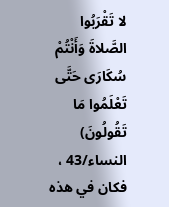لا تَقْرَبُوا الصَّلاةَ وَأَنْتُمْ سُكَارَى حَتَّى تَعْلَمُوا مَا تَقُولُونَ) النساء/43 ، فكان في هذه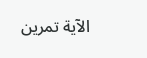الآية تمرين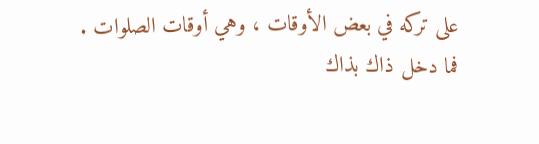على تركه في بعض الأوقات ، وهي أوقات الصلوات .
فما دخل ذاك بذاك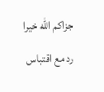جزاكم الله خيرا
رد مع اقتباس